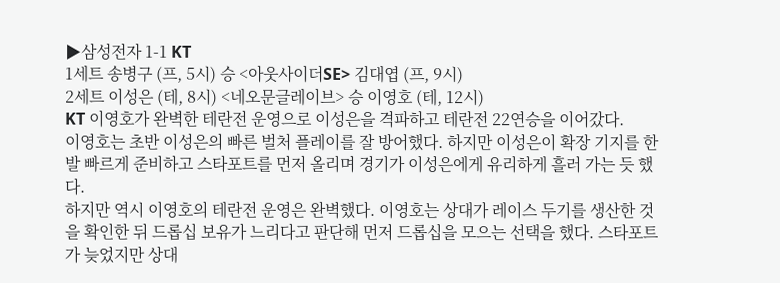▶삼성전자 1-1 KT
1세트 송병구 (프, 5시) 승 <아웃사이더SE> 김대엽 (프, 9시)
2세트 이성은 (테, 8시) <네오문글레이브> 승 이영호 (테, 12시)
KT 이영호가 완벽한 테란전 운영으로 이성은을 격파하고 테란전 22연승을 이어갔다.
이영호는 초반 이성은의 빠른 벌처 플레이를 잘 방어했다. 하지만 이성은이 확장 기지를 한발 빠르게 준비하고 스타포트를 먼저 올리며 경기가 이성은에게 유리하게 흘러 가는 듯 했다.
하지만 역시 이영호의 테란전 운영은 완벽했다. 이영호는 상대가 레이스 두기를 생산한 것을 확인한 뒤 드롭십 보유가 느리다고 판단해 먼저 드롭십을 모으는 선택을 했다. 스타포트가 늦었지만 상대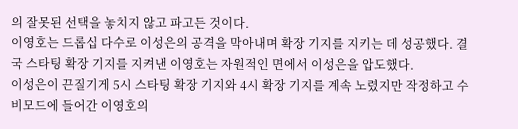의 잘못된 선택을 놓치지 않고 파고든 것이다.
이영호는 드롭십 다수로 이성은의 공격을 막아내며 확장 기지를 지키는 데 성공했다. 결국 스타팅 확장 기지를 지켜낸 이영호는 자원적인 면에서 이성은을 압도했다.
이성은이 끈질기게 5시 스타팅 확장 기지와 4시 확장 기지를 계속 노렸지만 작정하고 수비모드에 들어간 이영호의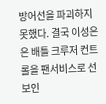방어선을 파괴하지 못했다. 결국 이성은은 배틀 크루저 컨트롤을 팬서비스로 선보인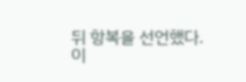뒤 항복을 선언했다.
이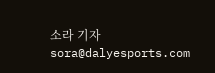소라 기자 sora@dalyesports.com